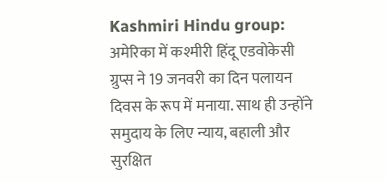Kashmiri Hindu group: अमेरिका में कश्मीरी हिंदू एडवोकेसी ग्रुप्स ने 19 जनवरी का दिन पलायन दिवस के रूप में मनाया. साथ ही उन्होंने समुदाय के लिए न्याय, बहाली और सुरक्षित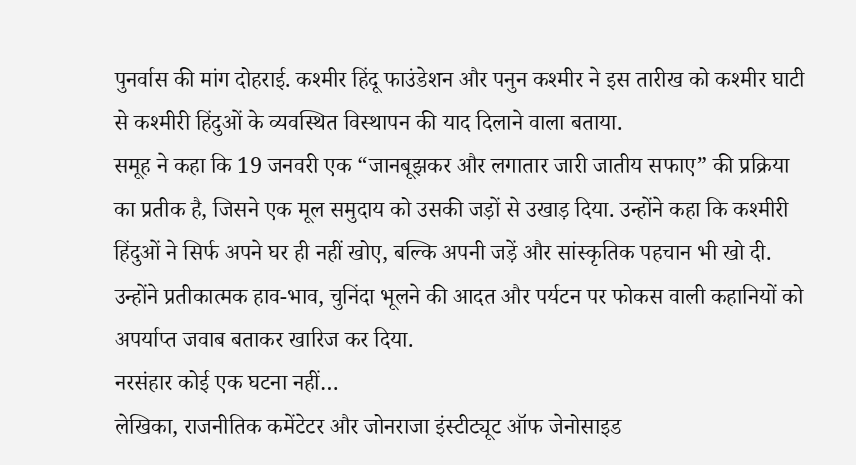पुनर्वास की मांग दोहराई. कश्मीर हिंदू फाउंडेशन और पनुन कश्मीर ने इस तारीख को कश्मीर घाटी से कश्मीरी हिंदुओं के व्यवस्थित विस्थापन की याद दिलाने वाला बताया.
समूह ने कहा कि 19 जनवरी एक “जानबूझकर और लगातार जारी जातीय सफाए” की प्रक्रिया का प्रतीक है, जिसने एक मूल समुदाय को उसकी जड़ों से उखाड़ दिया. उन्होंने कहा कि कश्मीरी हिंदुओं ने सिर्फ अपने घर ही नहीं खोए, बल्कि अपनी जड़ें और सांस्कृतिक पहचान भी खो दी. उन्होंने प्रतीकात्मक हाव-भाव, चुनिंदा भूलने की आदत और पर्यटन पर फोकस वाली कहानियों को अपर्याप्त जवाब बताकर खारिज कर दिया.
नरसंहार कोई एक घटना नहीं…
लेखिका, राजनीतिक कमेंटेटर और जोनराजा इंस्टीट्यूट ऑफ जेनोसाइड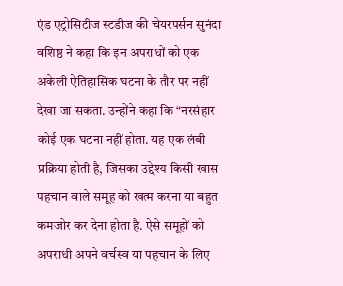एंड एट्रोसिटीज स्टडीज की चेयरपर्सन सुनंदा वशिष्ठ ने कहा कि इन अपराधों को एक अकेली ऐतिहासिक घटना के तौर पर नहीं देखा जा सकता. उन्होंने कहा कि “नरसंहार कोई एक घटना नहीं होता. यह एक लंबी प्रक्रिया होती है, जिसका उद्देश्य किसी खास पहचान वाले समूह को खत्म करना या बहुत कमजोर कर देना होता है. ऐसे समूहों को अपराधी अपने वर्चस्व या पहचान के लिए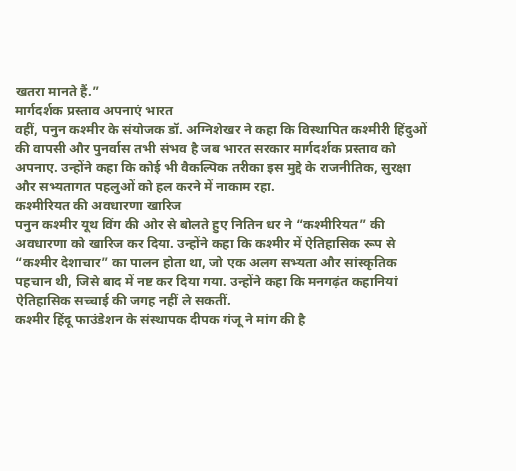खतरा मानते हैं.”
मार्गदर्शक प्रस्ताव अपनाएं भारत
वहीं, पनुन कश्मीर के संयोजक डॉ. अग्निशेखर ने कहा कि विस्थापित कश्मीरी हिंदुओं की वापसी और पुनर्वास तभी संभव है जब भारत सरकार मार्गदर्शक प्रस्ताव को अपनाए. उन्होंने कहा कि कोई भी वैकल्पिक तरीका इस मुद्दे के राजनीतिक, सुरक्षा और सभ्यतागत पहलुओं को हल करने में नाकाम रहा.
कश्मीरियत की अवधारणा खारिज
पनुन कश्मीर यूथ विंग की ओर से बोलते हुए नितिन धर ने “कश्मीरियत” की अवधारणा को खारिज कर दिया. उन्होंने कहा कि कश्मीर में ऐतिहासिक रूप से “कश्मीर देशाचार” का पालन होता था, जो एक अलग सभ्यता और सांस्कृतिक पहचान थी, जिसे बाद में नष्ट कर दिया गया. उन्होंने कहा कि मनगढ़ंत कहानियां ऐतिहासिक सच्चाई की जगह नहीं ले सकतीं.
कश्मीर हिंदू फाउंडेशन के संस्थापक दीपक गंजू ने मांग की है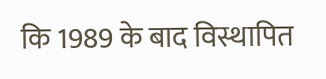कि 1989 के बाद विस्थापित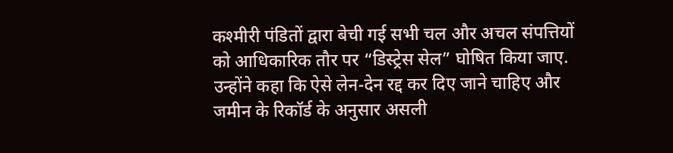कश्मीरी पंडितों द्वारा बेची गई सभी चल और अचल संपत्तियों को आधिकारिक तौर पर “डिस्ट्रेस सेल” घोषित किया जाए. उन्होंने कहा कि ऐसे लेन-देन रद्द कर दिए जाने चाहिए और जमीन के रिकॉर्ड के अनुसार असली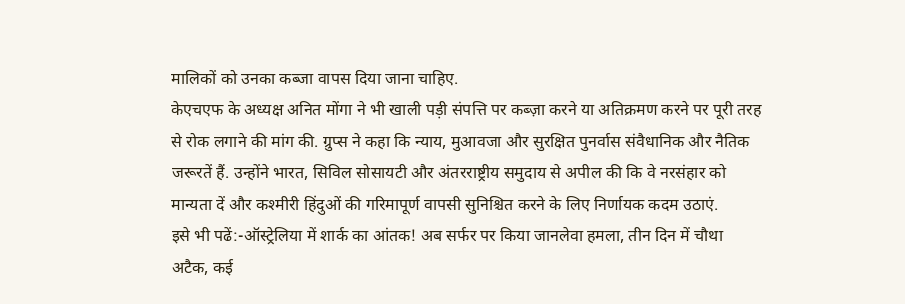मालिकों को उनका कब्जा वापस दिया जाना चाहिए.
केएचएफ के अध्यक्ष अनित मोंगा ने भी खाली पड़ी संपत्ति पर कब्ज़ा करने या अतिक्रमण करने पर पूरी तरह से रोक लगाने की मांग की. ग्रुप्स ने कहा कि न्याय, मुआवजा और सुरक्षित पुनर्वास संवैधानिक और नैतिक जरूरतें हैं. उन्होंने भारत, सिविल सोसायटी और अंतरराष्ट्रीय समुदाय से अपील की कि वे नरसंहार को मान्यता दें और कश्मीरी हिंदुओं की गरिमापूर्ण वापसी सुनिश्चित करने के लिए निर्णायक कदम उठाएं.
इसे भी पढें:-ऑस्ट्रेलिया में शार्क का आंतक! अब सर्फर पर किया जानलेवा हमला, तीन दिन में चौथा अटैक, कई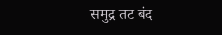समुद्र तट बंद